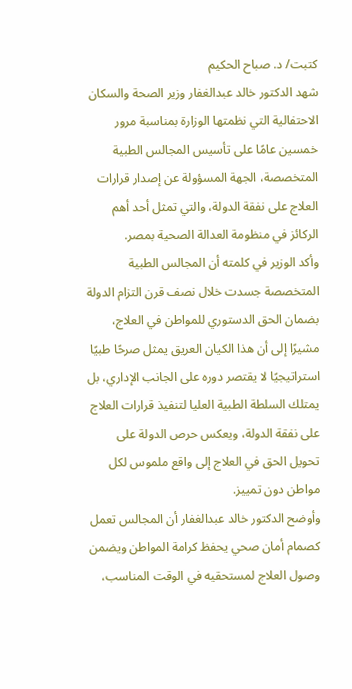كتبت/ د. صباح الحكيم
شهد الدكتور خالد عبدالغفار وزير الصحة والسكان الاحتفالية التي نظمتها الوزارة بمناسبة مرور خمسين عامًا على تأسيس المجالس الطبية المتخصصة، الجهة المسؤولة عن إصدار قرارات العلاج على نفقة الدولة، والتي تمثل أحد أهم الركائز في منظومة العدالة الصحية بمصر.
وأكد الوزير في كلمته أن المجالس الطبية المتخصصة جسدت خلال نصف قرن التزام الدولة بضمان الحق الدستوري للمواطن في العلاج، مشيرًا إلى أن هذا الكيان العريق يمثل صرحًا طبيًا استراتيجيًا لا يقتصر دوره على الجانب الإداري، بل يمتلك السلطة الطبية العليا لتنفيذ قرارات العلاج على نفقة الدولة، ويعكس حرص الدولة على تحويل الحق في العلاج إلى واقع ملموس لكل مواطن دون تمييز.
وأوضح الدكتور خالد عبدالغفار أن المجالس تعمل كصمام أمان صحي يحفظ كرامة المواطن ويضمن وصول العلاج لمستحقيه في الوقت المناسب،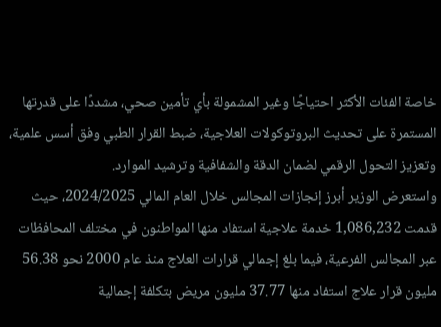خاصة الفئات الأكثر احتياجًا وغير المشمولة بأي تأمين صحي، مشددًا على قدرتها المستمرة على تحديث البروتوكولات العلاجية، ضبط القرار الطبي وفق أسس علمية، وتعزيز التحول الرقمي لضمان الدقة والشفافية وترشيد الموارد.
واستعرض الوزير أبرز إنجازات المجالس خلال العام المالي 2024/2025، حيث قدمت 1,086,232 خدمة علاجية استفاد منها المواطنون في مختلف المحافظات عبر المجالس الفرعية، فيما بلغ إجمالي قرارات العلاج منذ عام 2000 نحو 56.38 مليون قرار علاج استفاد منها 37.77 مليون مريض بتكلفة إجمالية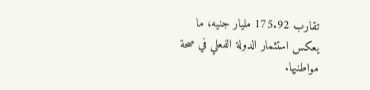تقارب 175.92 مليار جنيه، ما يعكس استثمار الدولة الفعلي في صحة مواطنيها.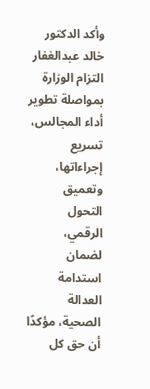وأكد الدكتور خالد عبدالغفار التزام الوزارة بمواصلة تطوير أداء المجالس، تسريع إجراءاتها، وتعميق التحول الرقمي، لضمان استدامة العدالة الصحية، مؤكدًا أن حق كل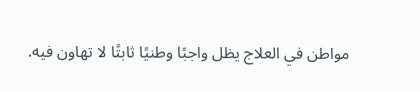مواطن في العلاج يظل واجبًا وطنيًا ثابتًا لا تهاون فيه.